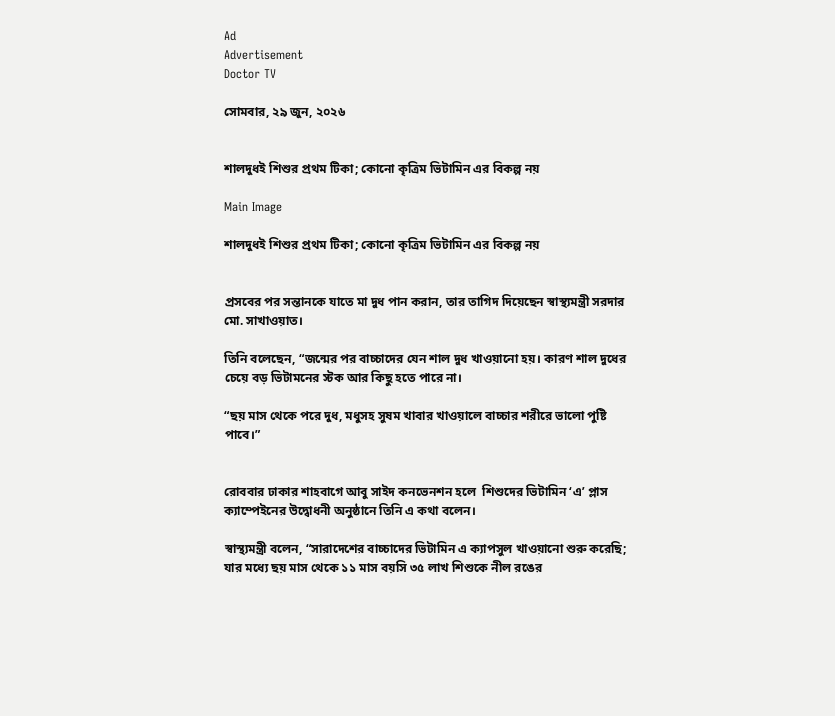Ad
Advertisement
Doctor TV

সোমবার, ২৯ জুন, ২০২৬


শালদুধই শিশুর প্রথম টিকা; কোনো কৃত্রিম ভিটামিন এর বিকল্প নয়

Main Image

শালদুধই শিশুর প্রথম টিকা; কোনো কৃত্রিম ভিটামিন এর বিকল্প নয়


প্রসবের পর সন্তানকে যাতে মা দুধ পান করান, তার তাগিদ দিয়েছেন স্বাস্থ্যমন্ত্রী সরদার মো. সাখাওয়াত।

তিনি বলেছেন, “জন্মের পর বাচ্চাদের যেন শাল দুধ খাওয়ানো হয়। কারণ শাল দুধের চেয়ে বড় ভিটামনের স্টক আর কিছু হতে পারে না।

“ছয় মাস থেকে পরে দুধ, মধুসহ সুষম খাবার খাওয়ালে বাচ্চার শরীরে ভালো পুষ্টি পাবে।”


রোববার ঢাকার শাহবাগে আবু সাইদ কনভেনশন হলে  শিশুদের ভিটামিন ‘এ’ প্লাস ক্যাম্পেইনের উদ্বোধনী অনুষ্ঠানে তিনি এ কথা বলেন।

স্বাস্থ্যমন্ত্রী বলেন, “সারাদেশের বাচ্চাদের ভিটামিন এ ক্যাপসুল খাওয়ানো শুরু করেছি; যার মধ্যে ছয় মাস থেকে ১১ মাস বয়সি ৩৫ লাখ শিশুকে নীল রঙের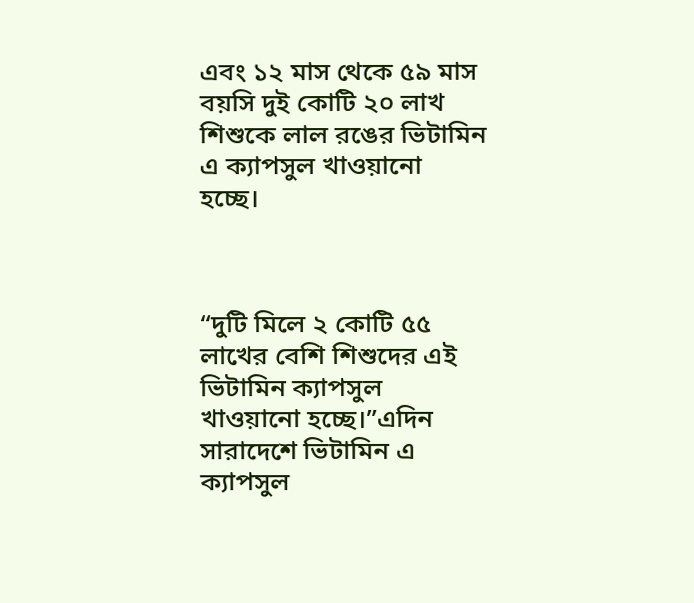এবং ১২ মাস থেকে ৫৯ মাস বয়সি দুই কোটি ২০ লাখ শিশুকে লাল রঙের ভিটামিন এ ক্যাপসুল খাওয়ানো হচ্ছে।



“দুটি মিলে ২ কোটি ৫৫ লাখের বেশি শিশুদের এই ভিটামিন ক্যাপসুল খাওয়ানো হচ্ছে।”এদিন সারাদেশে ভিটামিন এ ক্যাপসুল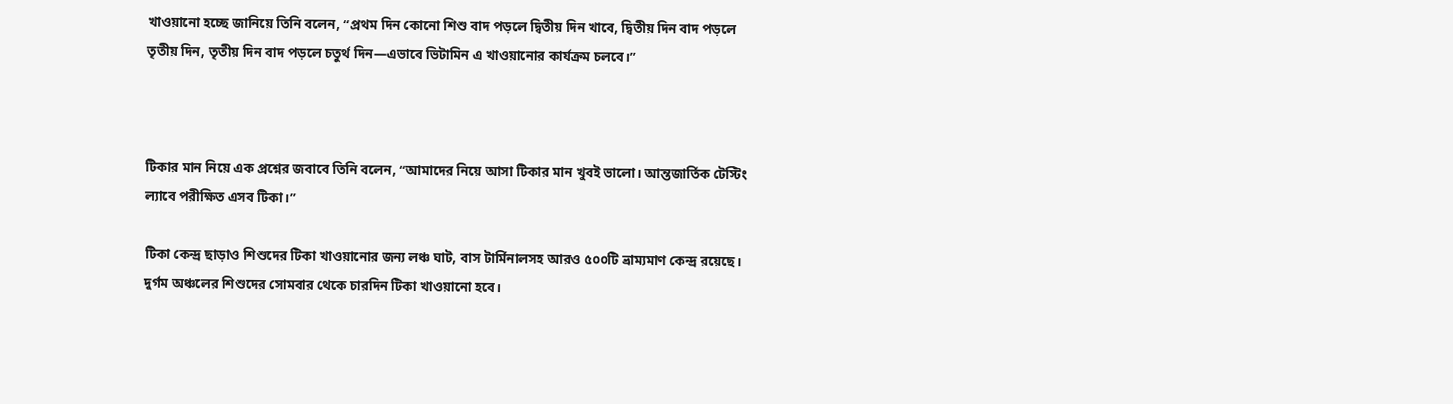খাওয়ানো হচ্ছে জানিয়ে তিনি বলেন, “প্রথম দিন কোনো শিশু বাদ পড়লে দ্বিতীয় দিন খাবে, দ্বিতীয় দিন বাদ পড়লে তৃতীয় দিন, তৃতীয় দিন বাদ পড়লে চতুর্থ দিন—এভাবে ভিটামিন এ খাওয়ানোর কার্যক্রম চলবে।”



টিকার মান নিয়ে এক প্রশ্নের জবাবে তিনি বলেন, “আমাদের নিয়ে আসা টিকার মান খুবই ভালো। আন্তজার্তিক টেস্টিং ল্যাবে পরীক্ষিত এসব টিকা।”

টিকা কেন্দ্র ছাড়াও শিশুদের টিকা খাওয়ানোর জন্য লঞ্চ ঘাট, বাস টার্মিনালসহ আরও ৫০০টি ভ্রাম্যমাণ কেন্দ্র রয়েছে। দুর্গম অঞ্চলের শিশুদের সোমবার থেকে চারদিন টিকা খাওয়ানো হবে।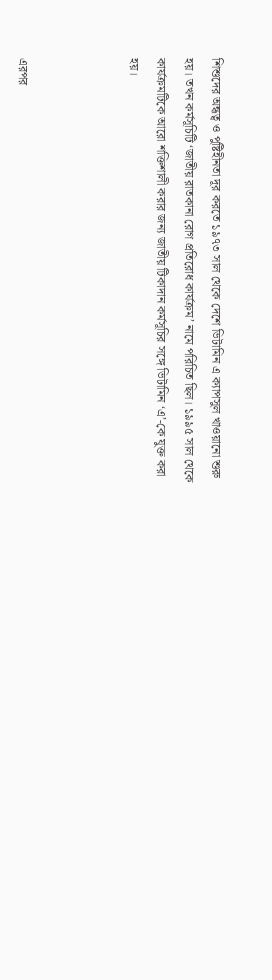শিশুদের অন্ধত্ব ও পুষ্টিহীনতা দূর করতে ১৯৭৩ সাল থেকে দেশে ভিটামিন এ ক্যাপসুল খাওয়ানো শুরু হয়। তখন কর্মসূচিটি ‘জাতীয় রাতকানা রোগ প্রতিরোধ কার্যক্রম’ নামে পরিচিত ছিল। ১৯৯৫ সাল থেকে কার্যক্রমটিকে আরো শক্তিশালী করার জন্য জাতীয় টিকাদান কর্মসূচির সঙ্গে ভিটামিন ‘এ’-কে যুক্ত করা হয়।



এরপর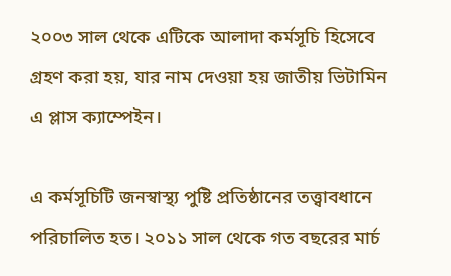২০০৩ সাল থেকে এটিকে আলাদা কর্মসূচি হিসেবে গ্রহণ করা হয়, যার নাম দেওয়া হয় জাতীয় ভিটামিন এ প্লাস ক্যাম্পেইন।

এ কর্মসূচিটি জনস্বাস্থ্য পুষ্টি প্রতিষ্ঠানের তত্ত্বাবধানে পরিচালিত হত। ২০১১ সাল থেকে গত বছরের মার্চ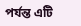পর্যন্ত এটি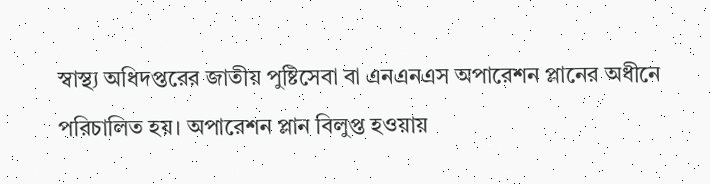স্বাস্থ্য অধিদপ্তরের জাতীয় পুষ্টিসেবা বা এনএনএস অপারেশন প্লানের অধীনে পরিচালিত হয়। অপারেশন প্লান বিলুপ্ত হওয়ায়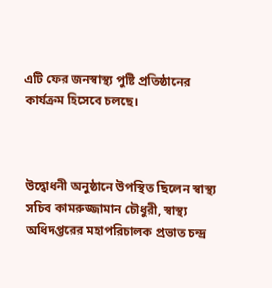এটি ফের জনস্বাস্থ্য পুষ্টি প্রতিষ্ঠানের কার্যক্রম হিসেবে চলছে।



উদ্বোধনী অনুষ্ঠানে উপস্থিত ছিলেন স্বাস্থ্য সচিব কামরুজ্জামান চৌধুরী, স্বাস্থ্য অধিদপ্তরের মহাপরিচালক প্রভাত চন্দ্র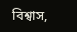বিশ্বাস,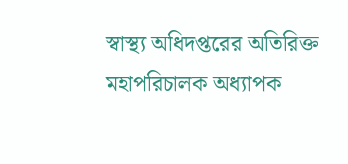স্বাস্থ্য অধিদপ্তরের অতিরিক্ত মহাপরিচালক অধ্যাপক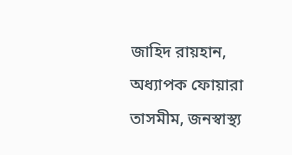জাহিদ রায়হান, অধ্যাপক ফোয়ারা তাসমীম, জনস্বাস্থ্য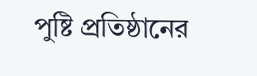পুষ্টি প্রতিষ্ঠানের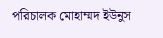পরিচালক মোহাম্মদ ইউনুস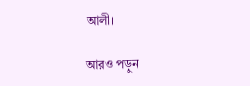আলী।

আরও পড়ুন